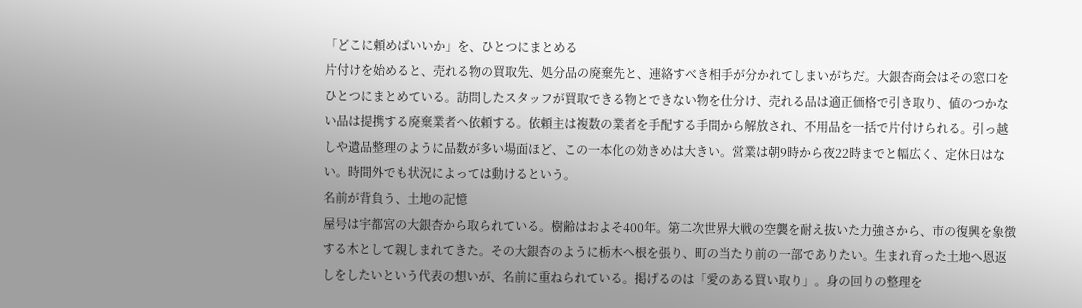「どこに頼めばいいか」を、ひとつにまとめる
片付けを始めると、売れる物の買取先、処分品の廃棄先と、連絡すべき相手が分かれてしまいがちだ。大銀杏商会はその窓口をひとつにまとめている。訪問したスタッフが買取できる物とできない物を仕分け、売れる品は適正価格で引き取り、値のつかない品は提携する廃棄業者へ依頼する。依頼主は複数の業者を手配する手間から解放され、不用品を一括で片付けられる。引っ越しや遺品整理のように品数が多い場面ほど、この一本化の効きめは大きい。営業は朝9時から夜22時までと幅広く、定休日はない。時間外でも状況によっては動けるという。
名前が背負う、土地の記憶
屋号は宇都宮の大銀杏から取られている。樹齢はおよそ400年。第二次世界大戦の空襲を耐え抜いた力強さから、市の復興を象徴する木として親しまれてきた。その大銀杏のように栃木へ根を張り、町の当たり前の一部でありたい。生まれ育った土地へ恩返しをしたいという代表の想いが、名前に重ねられている。掲げるのは「愛のある買い取り」。身の回りの整理を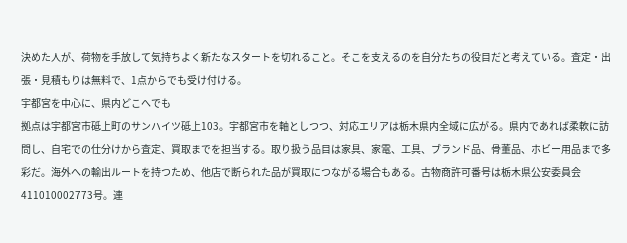決めた人が、荷物を手放して気持ちよく新たなスタートを切れること。そこを支えるのを自分たちの役目だと考えている。査定・出張・見積もりは無料で、1点からでも受け付ける。
宇都宮を中心に、県内どこへでも
拠点は宇都宮市砥上町のサンハイツ砥上103。宇都宮市を軸としつつ、対応エリアは栃木県内全域に広がる。県内であれば柔軟に訪問し、自宅での仕分けから査定、買取までを担当する。取り扱う品目は家具、家電、工具、ブランド品、骨董品、ホビー用品まで多彩だ。海外への輸出ルートを持つため、他店で断られた品が買取につながる場合もある。古物商許可番号は栃木県公安委員会411010002773号。連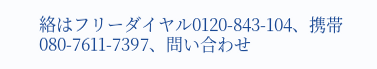絡はフリーダイヤル0120-843-104、携帯080-7611-7397、問い合わせ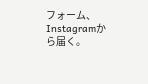フォーム、Instagramから届く。